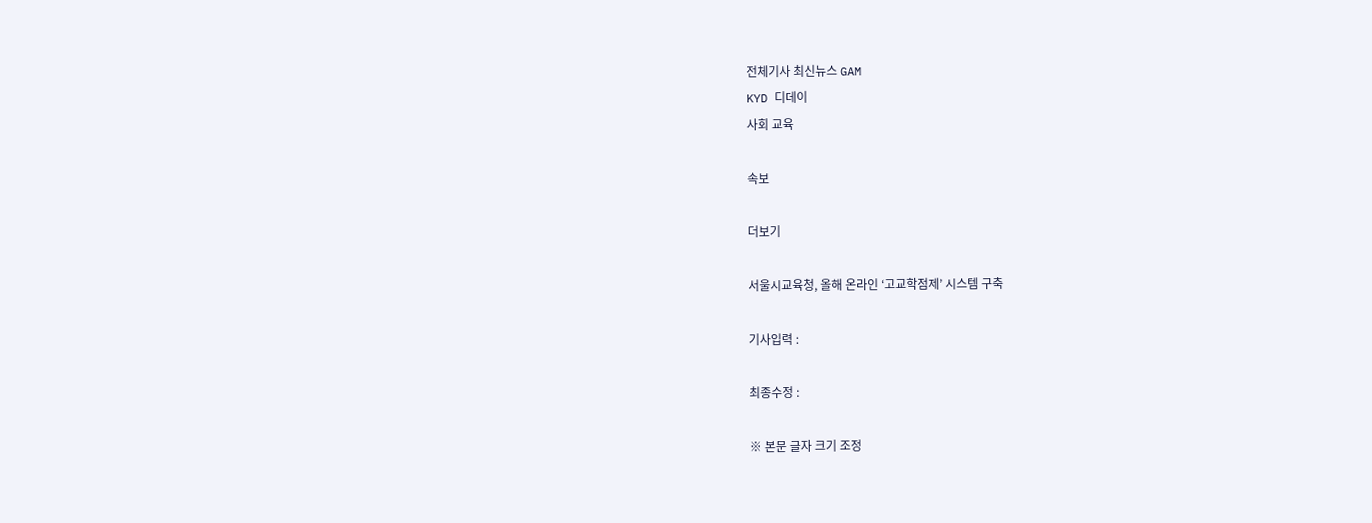전체기사 최신뉴스 GAM
KYD 디데이
사회 교육

속보

더보기

서울시교육청, 올해 온라인 ‘고교학점제’ 시스템 구축

기사입력 :

최종수정 :

※ 본문 글자 크기 조정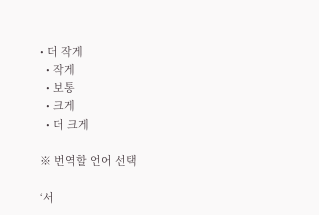• 더 작게
  • 작게
  • 보통
  • 크게
  • 더 크게

※ 번역할 언어 선택

‘서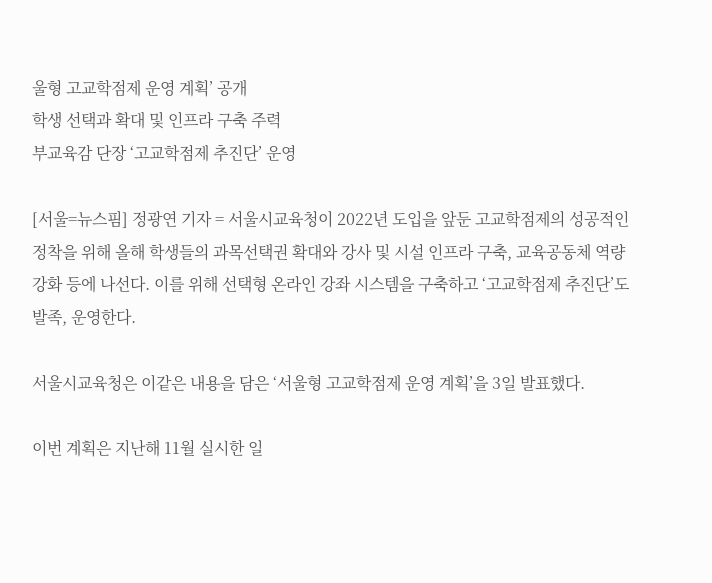울형 고교학점제 운영 계획’ 공개
학생 선택과 확대 및 인프라 구축 주력
부교육감 단장 ‘고교학점제 추진단’ 운영

[서울=뉴스핌] 정광연 기자 = 서울시교육청이 2022년 도입을 앞둔 고교학점제의 성공적인 정착을 위해 올해 학생들의 과목선택권 확대와 강사 및 시설 인프라 구축, 교육공동체 역량 강화 등에 나선다. 이를 위해 선택형 온라인 강좌 시스템을 구축하고 ‘고교학점제 추진단’도 발족, 운영한다.

서울시교육청은 이같은 내용을 담은 ‘서울형 고교학점제 운영 계획’을 3일 발표했다.

이번 계획은 지난해 11월 실시한 일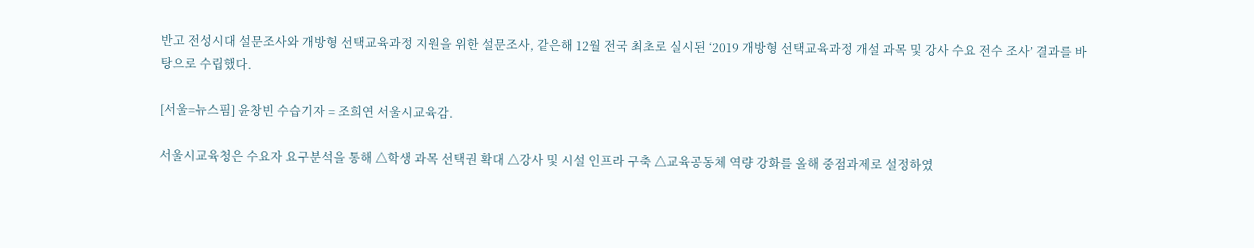반고 전성시대 설문조사와 개방형 선택교육과정 지원을 위한 설문조사, 같은해 12월 전국 최초로 실시된 ‘2019 개방형 선택교육과정 개설 과목 및 강사 수요 전수 조사’ 결과를 바탕으로 수립했다.

[서울=뉴스핌] 윤창빈 수습기자 = 조희연 서울시교육감.

서울시교육청은 수요자 요구분석을 통해 △학생 과목 선택권 확대 △강사 및 시설 인프라 구축 △교육공동체 역량 강화를 올해 중점과제로 설정하였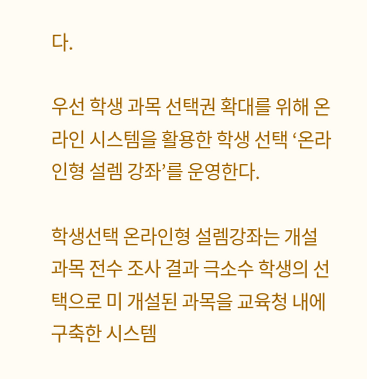다.

우선 학생 과목 선택권 확대를 위해 온라인 시스템을 활용한 학생 선택 ‘온라인형 설렘 강좌’를 운영한다.

학생선택 온라인형 설렘강좌는 개설 과목 전수 조사 결과 극소수 학생의 선택으로 미 개설된 과목을 교육청 내에 구축한 시스템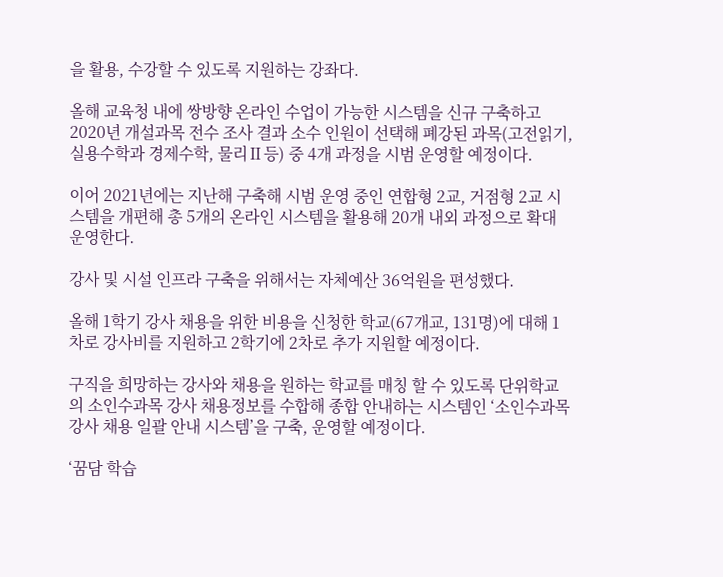을 활용, 수강할 수 있도록 지원하는 강좌다.

올해 교육청 내에 쌍방향 온라인 수업이 가능한 시스템을 신규 구축하고 2020년 개설과목 전수 조사 결과 소수 인원이 선택해 폐강된 과목(고전읽기, 실용수학과 경제수학, 물리Ⅱ등) 중 4개 과정을 시범 운영할 예정이다.

이어 2021년에는 지난해 구축해 시범 운영 중인 연합형 2교, 거점형 2교 시스템을 개편해 총 5개의 온라인 시스템을 활용해 20개 내외 과정으로 확대 운영한다.

강사 및 시설 인프라 구축을 위해서는 자체예산 36억원을 편성했다.

올해 1학기 강사 채용을 위한 비용을 신청한 학교(67개교, 131명)에 대해 1차로 강사비를 지원하고 2학기에 2차로 추가 지원할 예정이다.

구직을 희망하는 강사와 채용을 원하는 학교를 매칭 할 수 있도록 단위학교의 소인수과목 강사 채용정보를 수합해 종합 안내하는 시스템인 ‘소인수과목 강사 채용 일괄 안내 시스템’을 구축, 운영할 예정이다.

‘꿈담 학습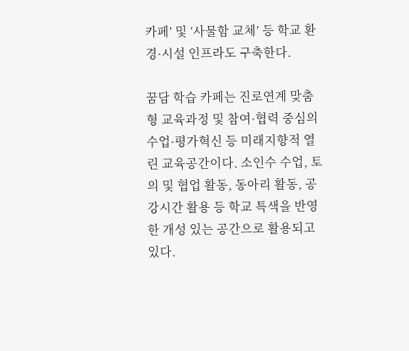카페’ 및 ‘사물함 교체’ 등 학교 환경·시설 인프라도 구축한다.

꿈담 학습 카페는 진로연계 맞춤형 교육과정 및 참여·협력 중심의 수업·평가혁신 등 미래지향적 열린 교육공간이다. 소인수 수업, 토의 및 협업 활동, 동아리 활동, 공강시간 활용 등 학교 특색을 반영한 개성 있는 공간으로 활용되고 있다.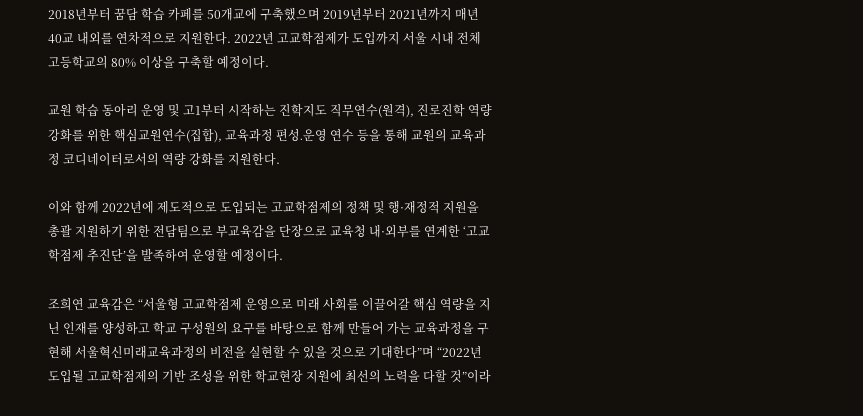2018년부터 꿈담 학습 카페를 50개교에 구축했으며 2019년부터 2021년까지 매년 40교 내외를 연차적으로 지원한다. 2022년 고교학점제가 도입까지 서울 시내 전체 고등학교의 80% 이상을 구축할 예정이다.

교원 학습 동아리 운영 및 고1부터 시작하는 진학지도 직무연수(원격), 진로진학 역량 강화를 위한 핵심교원연수(집합), 교육과정 편성․운영 연수 등을 통해 교원의 교육과정 코디네이터로서의 역량 강화를 지원한다.

이와 함께 2022년에 제도적으로 도입되는 고교학점제의 정책 및 행·재정적 지원을 총괄 지원하기 위한 전담팀으로 부교육감을 단장으로 교육청 내·외부를 연계한 ‘고교학점제 추진단’을 발족하여 운영할 예정이다.

조희연 교육감은 “서울형 고교학점제 운영으로 미래 사회를 이끌어갈 핵심 역량을 지닌 인재를 양성하고 학교 구성원의 요구를 바탕으로 함께 만들어 가는 교육과정을 구현해 서울혁신미래교육과정의 비전을 실현할 수 있을 것으로 기대한다”며 “2022년 도입될 고교학점제의 기반 조성을 위한 학교현장 지원에 최선의 노력을 다할 것”이라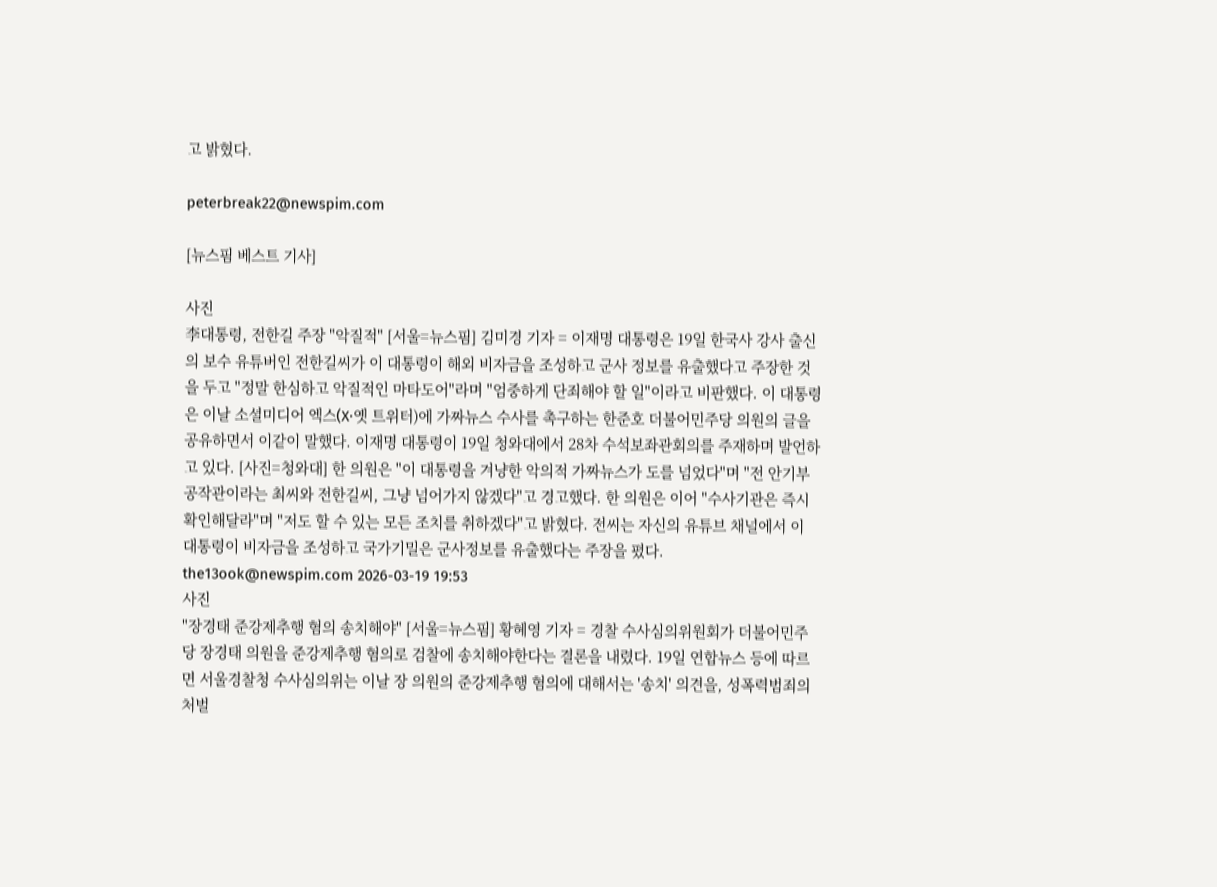고 밝혔다.

peterbreak22@newspim.com

[뉴스핌 베스트 기사]

사진
李대통령, 전한길 주장 "악질적" [서울=뉴스핌] 김미경 기자 = 이재명 대통령은 19일 한국사 강사 출신의 보수 유튜버인 전한길씨가 이 대통령이 해외 비자금을 조성하고 군사 정보를 유출했다고 주장한 것을 두고 "정말 한심하고 악질적인 마타도어"라며 "엄중하게 단죄해야 할 일"이라고 비판했다. 이 대통령은 이날 소셜미디어 엑스(X·옛 트위터)에 가짜뉴스 수사를 촉구하는 한준호 더불어민주당 의원의 글을 공유하면서 이같이 말했다. 이재명 대통령이 19일 청와대에서 28차 수석보좌관회의를 주재하며 발언하고 있다. [사진=청와대] 한 의원은 "이 대통령을 겨냥한 악의적 가짜뉴스가 도를 넘었다"며 "전 안기부 공작관이라는 최씨와 전한길씨, 그냥 넘어가지 않겠다"고 경고했다. 한 의원은 이어 "수사기관은 즉시 확인해달라"며 "저도 할 수 있는 모든 조치를 취하겠다"고 밝혔다. 전씨는 자신의 유튜브 채널에서 이 대통령이 비자금을 조성하고 국가기밀은 군사정보를 유출했다는 주장을 폈다. the13ook@newspim.com 2026-03-19 19:53
사진
"장경태 준강제추행 혐의 송치해야" [서울=뉴스핌] 황혜영 기자 = 경찰 수사심의위원회가 더불어민주당 장경태 의원을 준강제추행 혐의로 검찰에 송치해야한다는 결론을 내렸다. 19일 연합뉴스 등에 따르면 서울경찰청 수사심의위는 이날 장 의원의 준강제추행 혐의에 대해서는 '송치' 의견을, 성폭력범죄의 처벌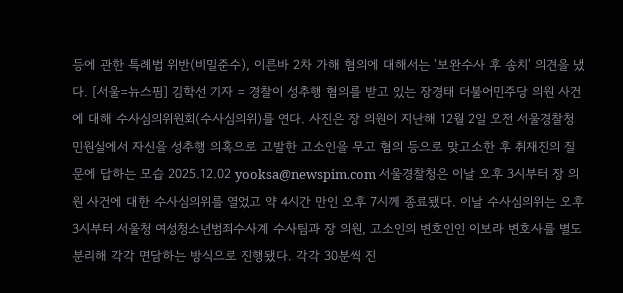등에 관한 특례법 위반(비밀준수), 이른바 2차 가해 혐의에 대해서는 '보완수사 후 송치' 의견을 냈다. [서울=뉴스핌] 김학선 기자 = 경찰이 성추행 혐의를 받고 있는 장경태 더불어민주당 의원 사건에 대해 수사심의위원회(수사심의위)를 연다. 사진은 장 의원이 지난해 12월 2일 오전 서울경찰청 민원실에서 자신을 성추행 의혹으로 고발한 고소인을 무고 혐의 등으로 맞고소한 후 취재진의 질문에 답하는 모습 2025.12.02 yooksa@newspim.com 서울경찰청은 이날 오후 3시부터 장 의원 사건에 대한 수사심의위를 열었고 약 4시간 만인 오후 7시께 종료됐다. 이날 수사심의위는 오후 3시부터 서울청 여성청소년범죄수사계 수사팀과 장 의원, 고소인의 변호인인 이보라 변호사를 별도 분리해 각각 면담하는 방식으로 진행됐다. 각각 30분씩 진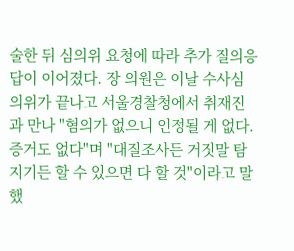술한 뒤 심의위 요청에 따라 추가 질의응답이 이어졌다. 장 의원은 이날 수사심의위가 끝나고 서울경찰청에서 취재진과 만나 "혐의가 없으니 인정될 게 없다. 증거도 없다"며 "대질조사든 거짓말 탐지기든 할 수 있으면 다 할 것"이라고 말했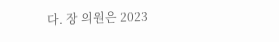다. 장 의원은 2023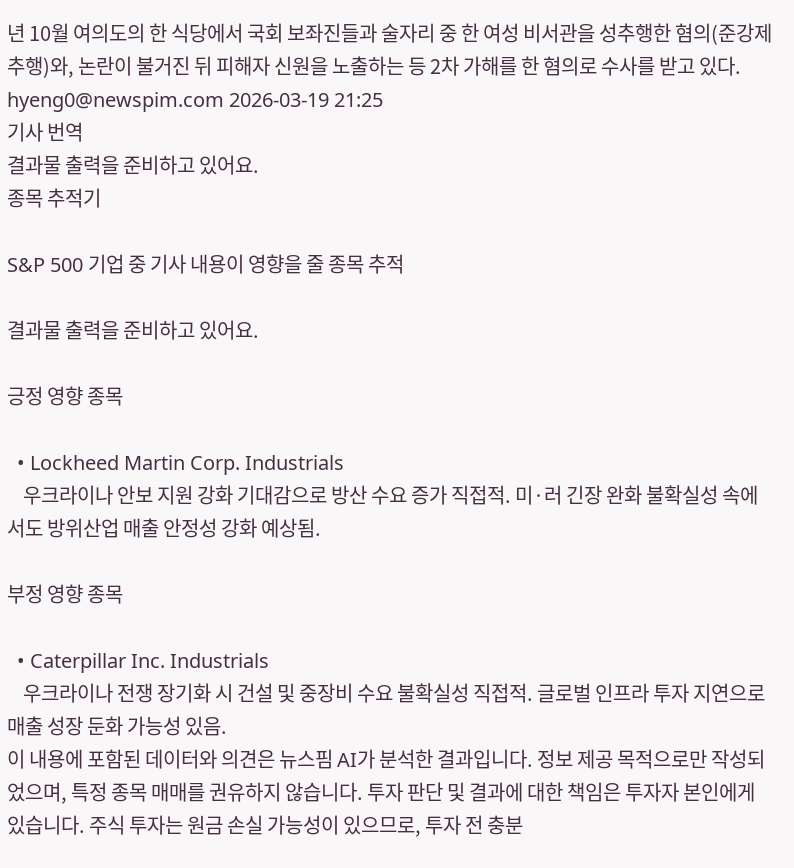년 10월 여의도의 한 식당에서 국회 보좌진들과 술자리 중 한 여성 비서관을 성추행한 혐의(준강제추행)와, 논란이 불거진 뒤 피해자 신원을 노출하는 등 2차 가해를 한 혐의로 수사를 받고 있다. hyeng0@newspim.com 2026-03-19 21:25
기사 번역
결과물 출력을 준비하고 있어요.
종목 추적기

S&P 500 기업 중 기사 내용이 영향을 줄 종목 추적

결과물 출력을 준비하고 있어요.

긍정 영향 종목

  • Lockheed Martin Corp. Industrials
    우크라이나 안보 지원 강화 기대감으로 방산 수요 증가 직접적. 미·러 긴장 완화 불확실성 속에서도 방위산업 매출 안정성 강화 예상됨.

부정 영향 종목

  • Caterpillar Inc. Industrials
    우크라이나 전쟁 장기화 시 건설 및 중장비 수요 불확실성 직접적. 글로벌 인프라 투자 지연으로 매출 성장 둔화 가능성 있음.
이 내용에 포함된 데이터와 의견은 뉴스핌 AI가 분석한 결과입니다. 정보 제공 목적으로만 작성되었으며, 특정 종목 매매를 권유하지 않습니다. 투자 판단 및 결과에 대한 책임은 투자자 본인에게 있습니다. 주식 투자는 원금 손실 가능성이 있으므로, 투자 전 충분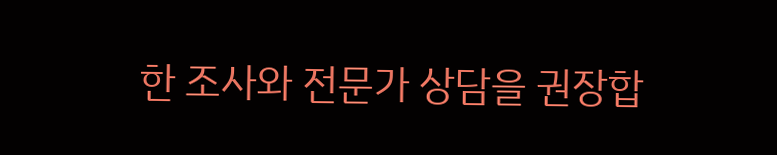한 조사와 전문가 상담을 권장합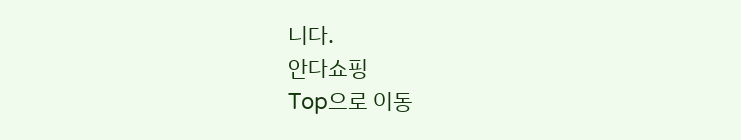니다.
안다쇼핑
Top으로 이동